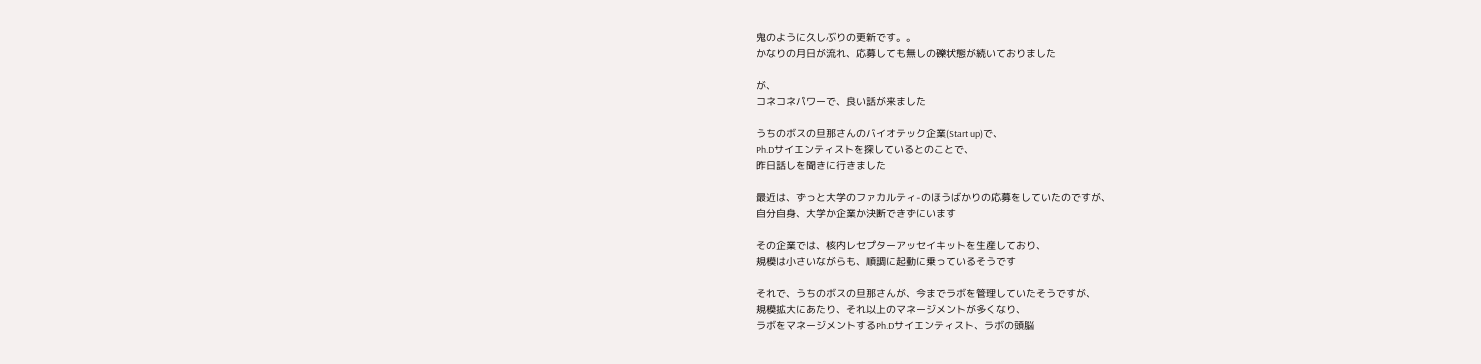鬼のように久しぶりの更新です。。
かなりの月日が流れ、応募しても無しの礫状態が続いておりました

が、
コネコネパワーで、良い話が来ました

うちのボスの旦那さんのバイオテック企業(Start up)で、
Ph.Dサイエンティストを探しているとのことで、
昨日話しを聞きに行きました

最近は、ずっと大学のファカルティ-のほうばかりの応募をしていたのですが、
自分自身、大学か企業か決断できずにいます

その企業では、核内レセプターアッセイキットを生産しており、
規模は小さいながらも、順調に起動に乗っているそうです

それで、うちのボスの旦那さんが、今までラボを管理していたそうですが、
規模拡大にあたり、それ以上のマネージメントが多くなり、
ラボをマネージメントするPh.Dサイエンティスト、ラボの頭脳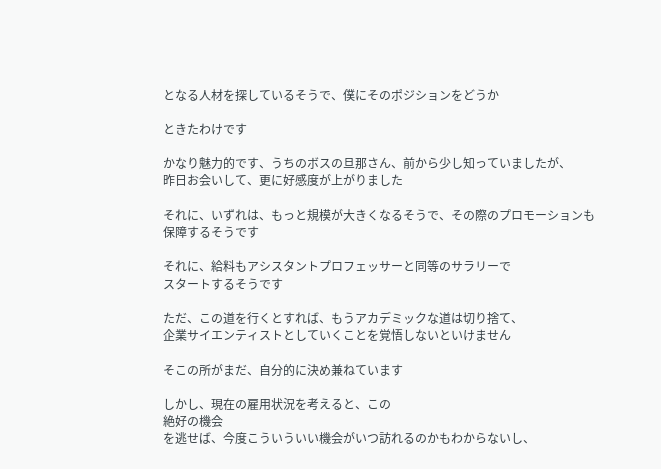となる人材を探しているそうで、僕にそのポジションをどうか

ときたわけです

かなり魅力的です、うちのボスの旦那さん、前から少し知っていましたが、
昨日お会いして、更に好感度が上がりました

それに、いずれは、もっと規模が大きくなるそうで、その際のプロモーションも
保障するそうです

それに、給料もアシスタントプロフェッサーと同等のサラリーで
スタートするそうです

ただ、この道を行くとすれば、もうアカデミックな道は切り捨て、
企業サイエンティストとしていくことを覚悟しないといけません

そこの所がまだ、自分的に決め兼ねています

しかし、現在の雇用状況を考えると、この
絶好の機会
を逃せば、今度こういういい機会がいつ訪れるのかもわからないし、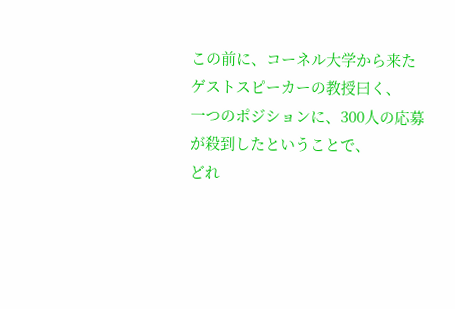この前に、コーネル大学から来たゲストスピーカーの教授曰く、
一つのポジションに、300人の応募が殺到したということで、
どれ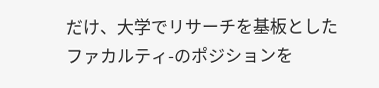だけ、大学でリサーチを基板としたファカルティ-のポジションを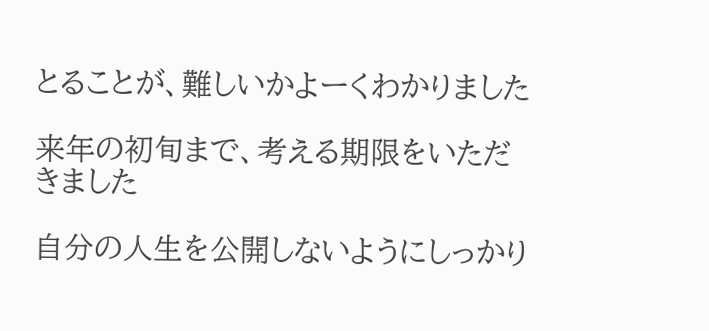とることが、難しいかよーくわかりました

来年の初旬まで、考える期限をいただきました

自分の人生を公開しないようにしっかり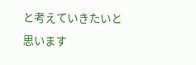と考えていきたいと思います